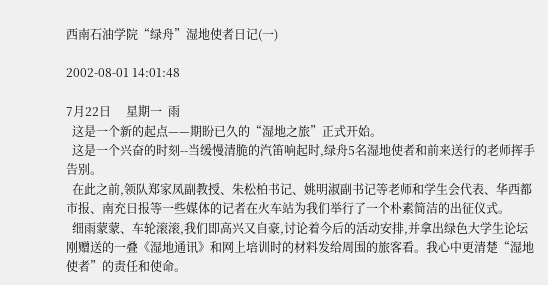西南石油学院“绿舟”湿地使者日记(一)

2002-08-01 14:01:48

7月22日     星期一  雨
  这是一个新的起点——期盼已久的“湿地之旅”正式开始。
  这是一个兴奋的时刻--当缓慢清脆的汽笛响起时,绿舟5名湿地使者和前来送行的老师挥手告别。
  在此之前,领队郑家凤副教授、朱松柏书记、姚明淑副书记等老师和学生会代表、华西都市报、南充日报等一些媒体的记者在火车站为我们举行了一个朴素简洁的出征仪式。
  细雨蒙蒙、车轮滚滚,我们即高兴又自豪,讨论着今后的活动安排,并拿出绿色大学生论坛刚赠送的一叠《湿地通讯》和网上培训时的材料发给周围的旅客看。我心中更清楚“湿地使者”的责任和使命。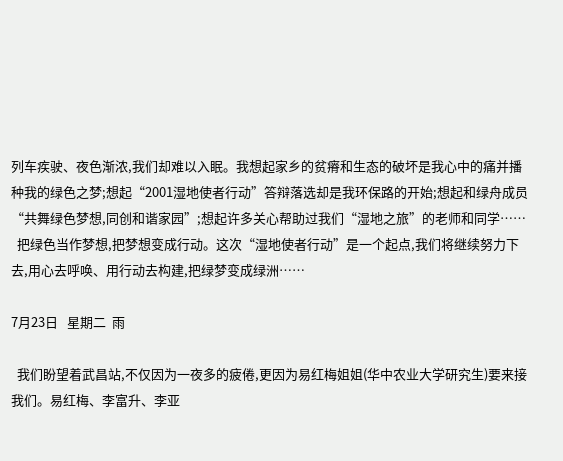列车疾驶、夜色渐浓,我们却难以入眠。我想起家乡的贫瘠和生态的破坏是我心中的痛并播种我的绿色之梦;想起“2001湿地使者行动”答辩落选却是我环保路的开始;想起和绿舟成员“共舞绿色梦想,同创和谐家园”;想起许多关心帮助过我们“湿地之旅”的老师和同学……
  把绿色当作梦想,把梦想变成行动。这次“湿地使者行动”是一个起点,我们将继续努力下去,用心去呼唤、用行动去构建,把绿梦变成绿洲……

7月23日   星期二  雨

  我们盼望着武昌站,不仅因为一夜多的疲倦,更因为易红梅姐姐(华中农业大学研究生)要来接我们。易红梅、李富升、李亚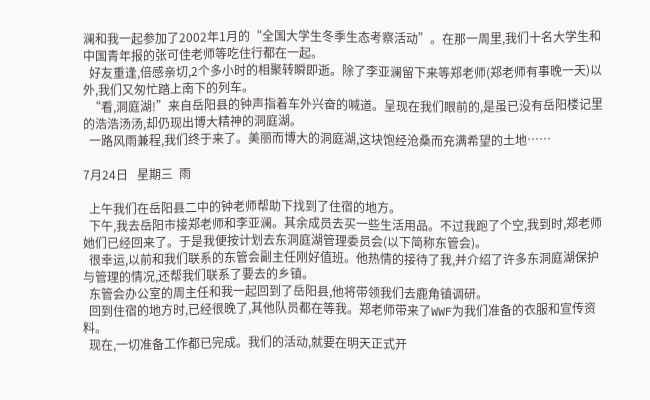澜和我一起参加了2002年1月的“全国大学生冬季生态考察活动”。在那一周里,我们十名大学生和中国青年报的张可佳老师等吃住行都在一起。
  好友重逢,倍感亲切,2个多小时的相聚转瞬即逝。除了李亚澜留下来等郑老师(郑老师有事晚一天)以外,我们又匆忙踏上南下的列车。
  “看,洞庭湖!”来自岳阳县的钟声指着车外兴奋的喊道。呈现在我们眼前的,是虽已没有岳阳楼记里的浩浩汤汤,却仍现出博大精神的洞庭湖。
  一路风雨兼程,我们终于来了。美丽而博大的洞庭湖,这块饱经沧桑而充满希望的土地……

7月24日   星期三  雨

  上午我们在岳阳县二中的钟老师帮助下找到了住宿的地方。
  下午,我去岳阳市接郑老师和李亚澜。其余成员去买一些生活用品。不过我跑了个空,我到时,郑老师她们已经回来了。于是我便按计划去东洞庭湖管理委员会(以下简称东管会)。
  很幸运,以前和我们联系的东管会副主任刚好值班。他热情的接待了我,并介绍了许多东洞庭湖保护与管理的情况,还帮我们联系了要去的乡镇。
  东管会办公室的周主任和我一起回到了岳阳县,他将带领我们去鹿角镇调研。
  回到住宿的地方时,已经很晚了,其他队员都在等我。郑老师带来了WWF为我们准备的衣服和宣传资料。
  现在,一切准备工作都已完成。我们的活动,就要在明天正式开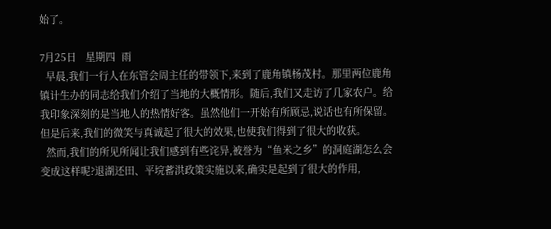始了。

7月25日   星期四  雨
  早晨,我们一行人在东管会周主任的带领下,来到了鹿角镇杨茂村。那里两位鹿角镇计生办的同志给我们介绍了当地的大概情形。随后,我们又走访了几家农户。给我印象深刻的是当地人的热情好客。虽然他们一开始有所顾忌,说话也有所保留。但是后来,我们的微笑与真诚起了很大的效果,也使我们得到了很大的收获。
  然而,我们的所见所闻让我们感到有些诧异,被誉为“鱼米之乡”的洞庭湖怎么会变成这样呢?退湖还田、平垸蓄洪政策实施以来,确实是起到了很大的作用,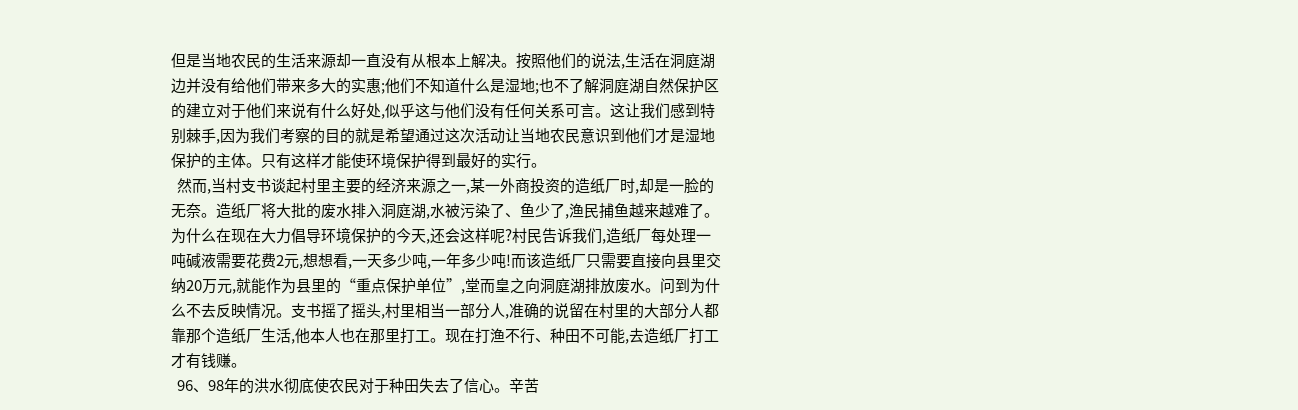但是当地农民的生活来源却一直没有从根本上解决。按照他们的说法,生活在洞庭湖边并没有给他们带来多大的实惠;他们不知道什么是湿地;也不了解洞庭湖自然保护区的建立对于他们来说有什么好处,似乎这与他们没有任何关系可言。这让我们感到特别棘手,因为我们考察的目的就是希望通过这次活动让当地农民意识到他们才是湿地保护的主体。只有这样才能使环境保护得到最好的实行。
  然而,当村支书谈起村里主要的经济来源之一,某一外商投资的造纸厂时,却是一脸的无奈。造纸厂将大批的废水排入洞庭湖,水被污染了、鱼少了,渔民捕鱼越来越难了。为什么在现在大力倡导环境保护的今天,还会这样呢?村民告诉我们,造纸厂每处理一吨碱液需要花费2元,想想看,一天多少吨,一年多少吨!而该造纸厂只需要直接向县里交纳20万元,就能作为县里的“重点保护单位”,堂而皇之向洞庭湖排放废水。问到为什么不去反映情况。支书摇了摇头,村里相当一部分人,准确的说留在村里的大部分人都靠那个造纸厂生活,他本人也在那里打工。现在打渔不行、种田不可能,去造纸厂打工才有钱赚。
  96、98年的洪水彻底使农民对于种田失去了信心。辛苦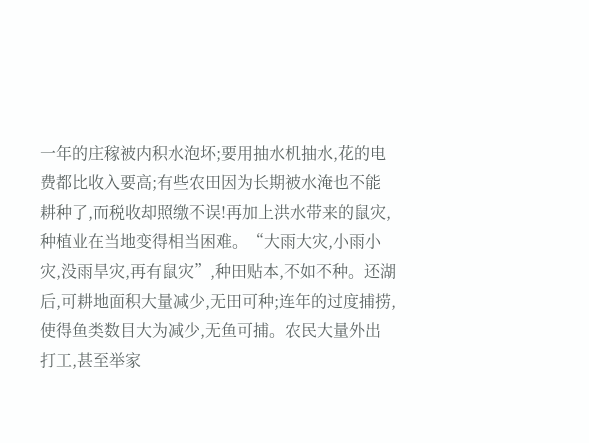一年的庄稼被内积水泡坏;要用抽水机抽水,花的电费都比收入要高;有些农田因为长期被水淹也不能耕种了,而税收却照缴不误!再加上洪水带来的鼠灾,种植业在当地变得相当困难。“大雨大灾,小雨小灾,没雨旱灾,再有鼠灾”,种田贴本,不如不种。还湖后,可耕地面积大量减少,无田可种;连年的过度捕捞,使得鱼类数目大为减少,无鱼可捕。农民大量外出打工,甚至举家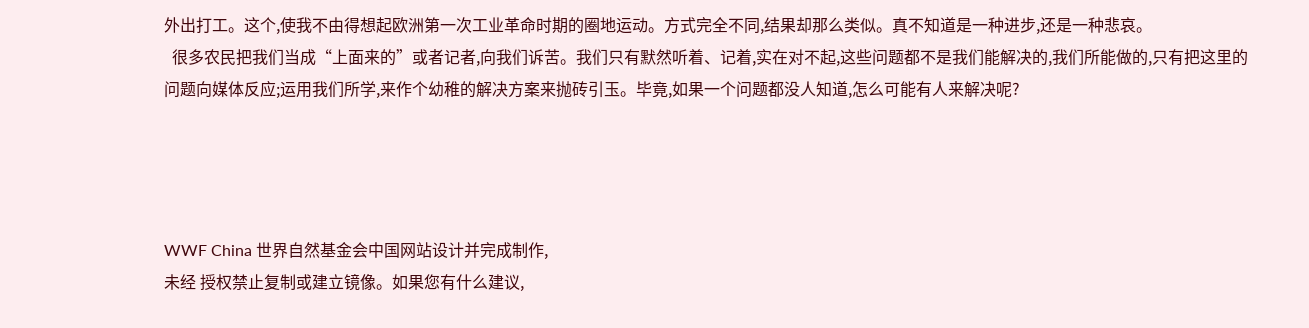外出打工。这个,使我不由得想起欧洲第一次工业革命时期的圈地运动。方式完全不同,结果却那么类似。真不知道是一种进步,还是一种悲哀。
  很多农民把我们当成“上面来的”或者记者,向我们诉苦。我们只有默然听着、记着,实在对不起,这些问题都不是我们能解决的,我们所能做的,只有把这里的问题向媒体反应;运用我们所学,来作个幼稚的解决方案来抛砖引玉。毕竟,如果一个问题都没人知道,怎么可能有人来解决呢?




WWF China 世界自然基金会中国网站设计并完成制作,
未经 授权禁止复制或建立镜像。如果您有什么建议,